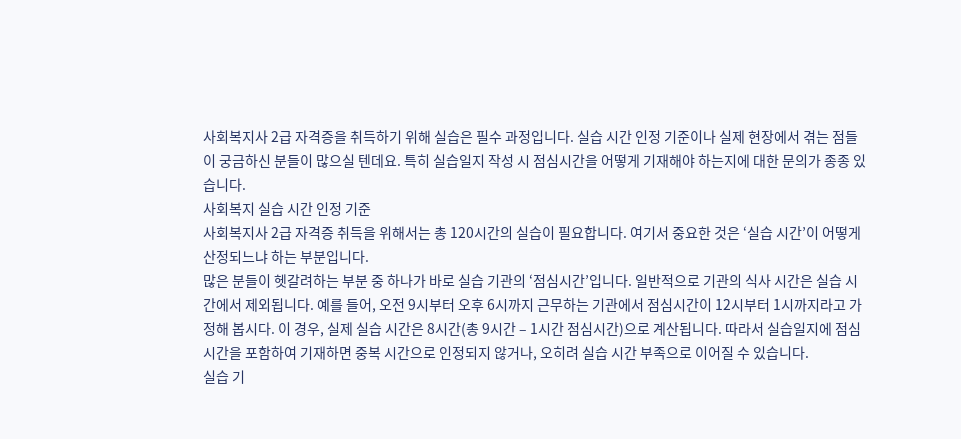사회복지사 2급 자격증을 취득하기 위해 실습은 필수 과정입니다. 실습 시간 인정 기준이나 실제 현장에서 겪는 점들이 궁금하신 분들이 많으실 텐데요. 특히 실습일지 작성 시 점심시간을 어떻게 기재해야 하는지에 대한 문의가 종종 있습니다.
사회복지 실습 시간 인정 기준
사회복지사 2급 자격증 취득을 위해서는 총 120시간의 실습이 필요합니다. 여기서 중요한 것은 ‘실습 시간’이 어떻게 산정되느냐 하는 부분입니다.
많은 분들이 헷갈려하는 부분 중 하나가 바로 실습 기관의 ‘점심시간’입니다. 일반적으로 기관의 식사 시간은 실습 시간에서 제외됩니다. 예를 들어, 오전 9시부터 오후 6시까지 근무하는 기관에서 점심시간이 12시부터 1시까지라고 가정해 봅시다. 이 경우, 실제 실습 시간은 8시간(총 9시간 – 1시간 점심시간)으로 계산됩니다. 따라서 실습일지에 점심시간을 포함하여 기재하면 중복 시간으로 인정되지 않거나, 오히려 실습 시간 부족으로 이어질 수 있습니다.
실습 기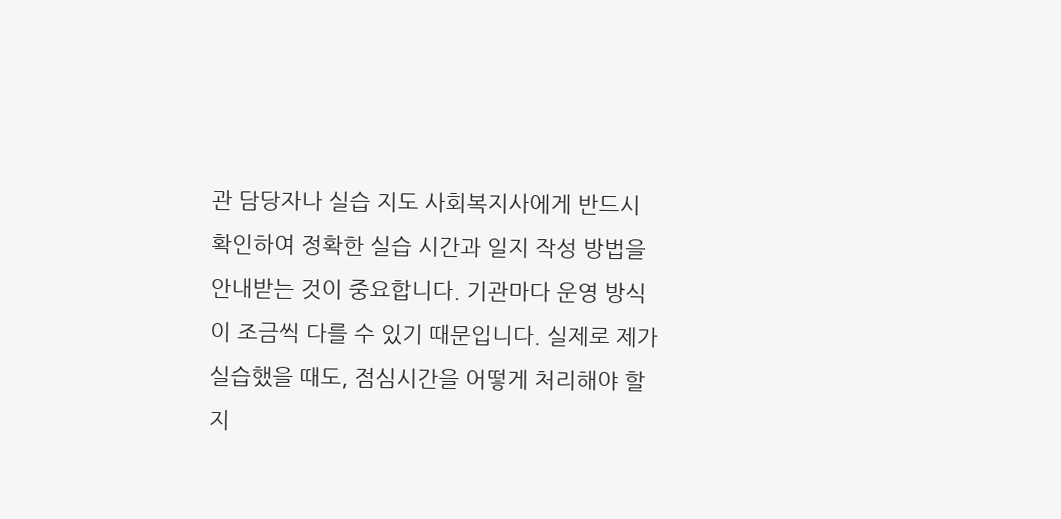관 담당자나 실습 지도 사회복지사에게 반드시 확인하여 정확한 실습 시간과 일지 작성 방법을 안내받는 것이 중요합니다. 기관마다 운영 방식이 조금씩 다를 수 있기 때문입니다. 실제로 제가 실습했을 때도, 점심시간을 어떻게 처리해야 할지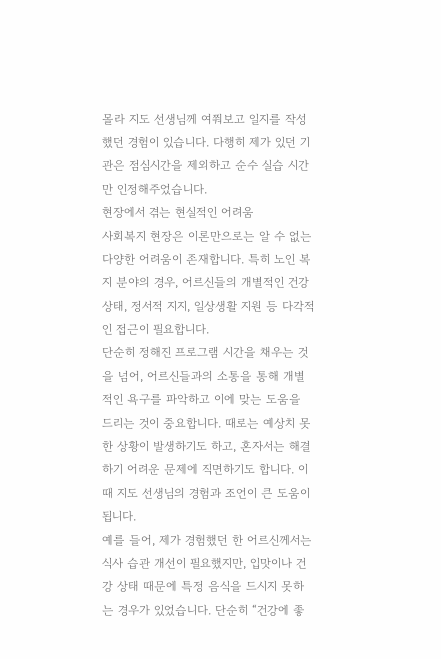몰라 지도 선생님께 여쭤보고 일지를 작성했던 경험이 있습니다. 다행히 제가 있던 기관은 점심시간을 제외하고 순수 실습 시간만 인정해주었습니다.
현장에서 겪는 현실적인 어려움
사회복지 현장은 이론만으로는 알 수 없는 다양한 어려움이 존재합니다. 특히 노인 복지 분야의 경우, 어르신들의 개별적인 건강 상태, 정서적 지지, 일상생활 지원 등 다각적인 접근이 필요합니다.
단순히 정해진 프로그램 시간을 채우는 것을 넘어, 어르신들과의 소통을 통해 개별적인 욕구를 파악하고 이에 맞는 도움을 드리는 것이 중요합니다. 때로는 예상치 못한 상황이 발생하기도 하고, 혼자서는 해결하기 어려운 문제에 직면하기도 합니다. 이때 지도 선생님의 경험과 조언이 큰 도움이 됩니다.
예를 들어, 제가 경험했던 한 어르신께서는 식사 습관 개선이 필요했지만, 입맛이나 건강 상태 때문에 특정 음식을 드시지 못하는 경우가 있었습니다. 단순히 “건강에 좋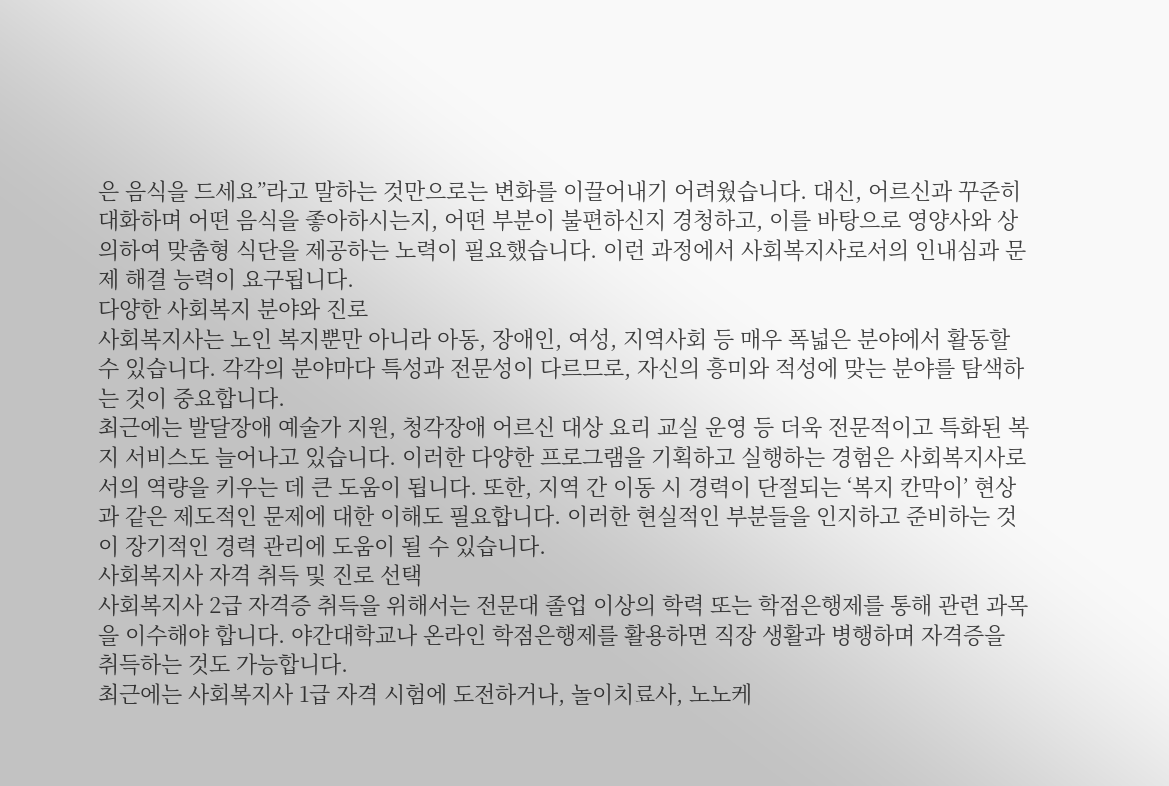은 음식을 드세요”라고 말하는 것만으로는 변화를 이끌어내기 어려웠습니다. 대신, 어르신과 꾸준히 대화하며 어떤 음식을 좋아하시는지, 어떤 부분이 불편하신지 경청하고, 이를 바탕으로 영양사와 상의하여 맞춤형 식단을 제공하는 노력이 필요했습니다. 이런 과정에서 사회복지사로서의 인내심과 문제 해결 능력이 요구됩니다.
다양한 사회복지 분야와 진로
사회복지사는 노인 복지뿐만 아니라 아동, 장애인, 여성, 지역사회 등 매우 폭넓은 분야에서 활동할 수 있습니다. 각각의 분야마다 특성과 전문성이 다르므로, 자신의 흥미와 적성에 맞는 분야를 탐색하는 것이 중요합니다.
최근에는 발달장애 예술가 지원, 청각장애 어르신 대상 요리 교실 운영 등 더욱 전문적이고 특화된 복지 서비스도 늘어나고 있습니다. 이러한 다양한 프로그램을 기획하고 실행하는 경험은 사회복지사로서의 역량을 키우는 데 큰 도움이 됩니다. 또한, 지역 간 이동 시 경력이 단절되는 ‘복지 칸막이’ 현상과 같은 제도적인 문제에 대한 이해도 필요합니다. 이러한 현실적인 부분들을 인지하고 준비하는 것이 장기적인 경력 관리에 도움이 될 수 있습니다.
사회복지사 자격 취득 및 진로 선택
사회복지사 2급 자격증 취득을 위해서는 전문대 졸업 이상의 학력 또는 학점은행제를 통해 관련 과목을 이수해야 합니다. 야간대학교나 온라인 학점은행제를 활용하면 직장 생활과 병행하며 자격증을 취득하는 것도 가능합니다.
최근에는 사회복지사 1급 자격 시험에 도전하거나, 놀이치료사, 노노케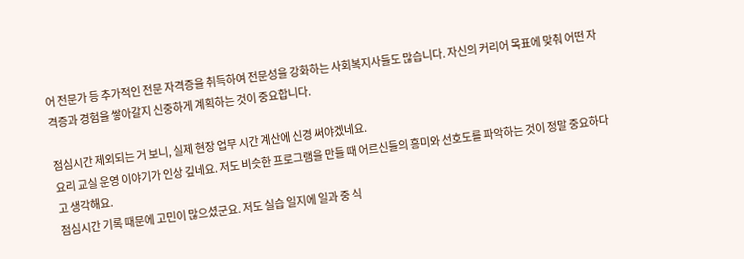어 전문가 등 추가적인 전문 자격증을 취득하여 전문성을 강화하는 사회복지사들도 많습니다. 자신의 커리어 목표에 맞춰 어떤 자격증과 경험을 쌓아갈지 신중하게 계획하는 것이 중요합니다.

점심시간 제외되는 거 보니, 실제 현장 업무 시간 계산에 신경 써야겠네요.
요리 교실 운영 이야기가 인상 깊네요. 저도 비슷한 프로그램을 만들 때 어르신들의 흥미와 선호도를 파악하는 것이 정말 중요하다고 생각해요.
점심시간 기록 때문에 고민이 많으셨군요. 저도 실습 일지에 일과 중 식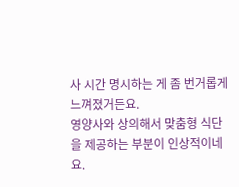사 시간 명시하는 게 좀 번거롭게 느껴졌거든요.
영양사와 상의해서 맞춤형 식단을 제공하는 부분이 인상적이네요.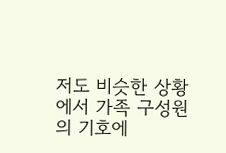저도 비슷한 상황에서 가족 구성원의 기호에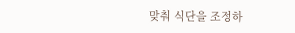맞춰 식단을 조정하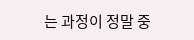는 과정이 정말 중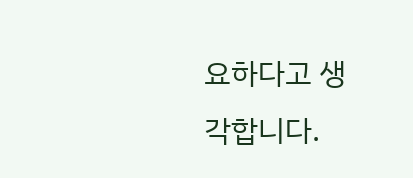요하다고 생각합니다.